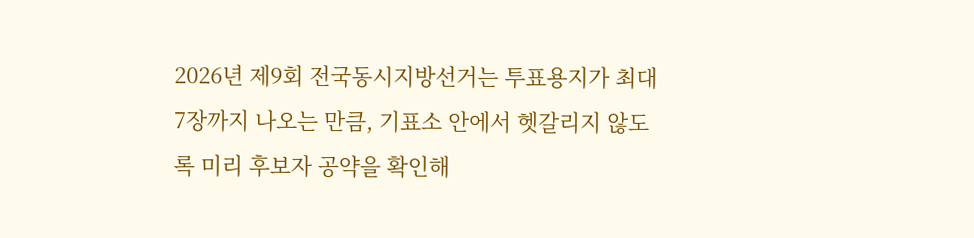2026년 제9회 전국동시지방선거는 투표용지가 최대 7장까지 나오는 만큼, 기표소 안에서 헷갈리지 않도록 미리 후보자 공약을 확인해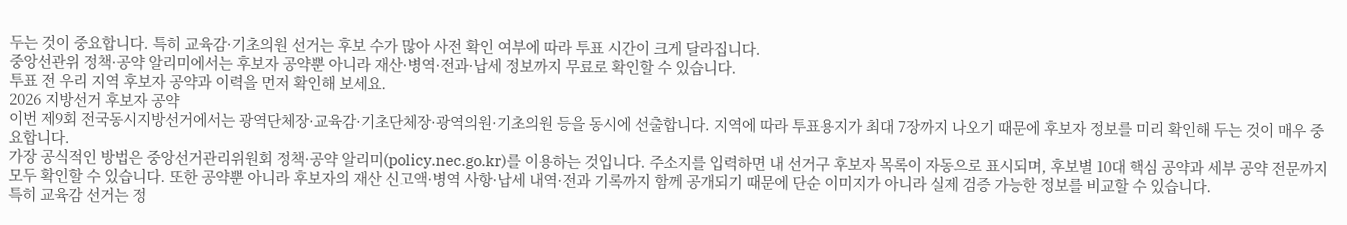두는 것이 중요합니다. 특히 교육감·기초의원 선거는 후보 수가 많아 사전 확인 여부에 따라 투표 시간이 크게 달라집니다.
중앙선관위 정책·공약 알리미에서는 후보자 공약뿐 아니라 재산·병역·전과·납세 정보까지 무료로 확인할 수 있습니다.
투표 전 우리 지역 후보자 공약과 이력을 먼저 확인해 보세요.
2026 지방선거 후보자 공약
이번 제9회 전국동시지방선거에서는 광역단체장·교육감·기초단체장·광역의원·기초의원 등을 동시에 선출합니다. 지역에 따라 투표용지가 최대 7장까지 나오기 때문에 후보자 정보를 미리 확인해 두는 것이 매우 중요합니다.
가장 공식적인 방법은 중앙선거관리위원회 정책·공약 알리미(policy.nec.go.kr)를 이용하는 것입니다. 주소지를 입력하면 내 선거구 후보자 목록이 자동으로 표시되며, 후보별 10대 핵심 공약과 세부 공약 전문까지 모두 확인할 수 있습니다. 또한 공약뿐 아니라 후보자의 재산 신고액·병역 사항·납세 내역·전과 기록까지 함께 공개되기 때문에 단순 이미지가 아니라 실제 검증 가능한 정보를 비교할 수 있습니다.
특히 교육감 선거는 정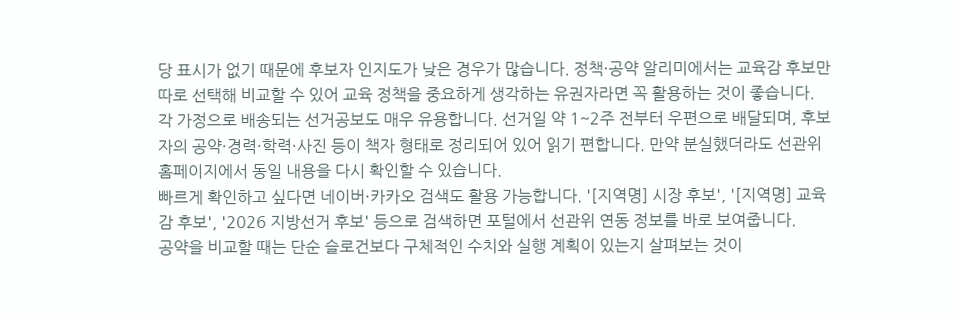당 표시가 없기 때문에 후보자 인지도가 낮은 경우가 많습니다. 정책·공약 알리미에서는 교육감 후보만 따로 선택해 비교할 수 있어 교육 정책을 중요하게 생각하는 유권자라면 꼭 활용하는 것이 좋습니다.
각 가정으로 배송되는 선거공보도 매우 유용합니다. 선거일 약 1~2주 전부터 우편으로 배달되며, 후보자의 공약·경력·학력·사진 등이 책자 형태로 정리되어 있어 읽기 편합니다. 만약 분실했더라도 선관위 홈페이지에서 동일 내용을 다시 확인할 수 있습니다.
빠르게 확인하고 싶다면 네이버·카카오 검색도 활용 가능합니다. '[지역명] 시장 후보', '[지역명] 교육감 후보', '2026 지방선거 후보' 등으로 검색하면 포털에서 선관위 연동 정보를 바로 보여줍니다.
공약을 비교할 때는 단순 슬로건보다 구체적인 수치와 실행 계획이 있는지 살펴보는 것이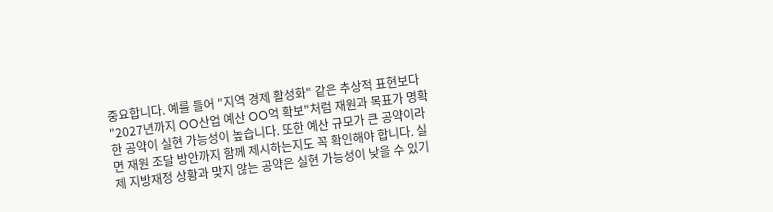중요합니다. 예를 들어 "지역 경제 활성화" 같은 추상적 표현보다 "2027년까지 OO산업 예산 OO억 확보"처럼 재원과 목표가 명확한 공약이 실현 가능성이 높습니다. 또한 예산 규모가 큰 공약이라면 재원 조달 방안까지 함께 제시하는지도 꼭 확인해야 합니다. 실제 지방재정 상황과 맞지 않는 공약은 실현 가능성이 낮을 수 있기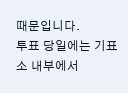때문입니다.
투표 당일에는 기표소 내부에서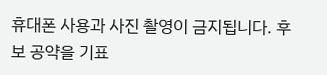휴대폰 사용과 사진 촬영이 금지됩니다. 후보 공약을 기표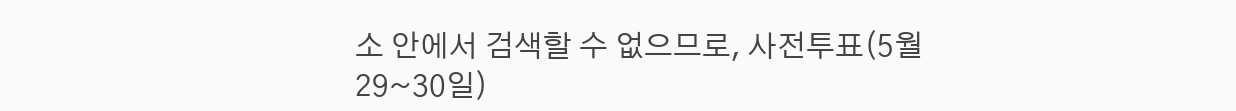소 안에서 검색할 수 없으므로, 사전투표(5월 29~30일)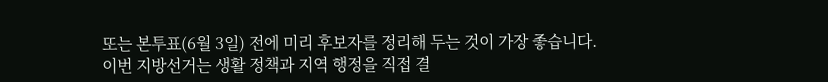또는 본투표(6월 3일) 전에 미리 후보자를 정리해 두는 것이 가장 좋습니다.
이번 지방선거는 생활 정책과 지역 행정을 직접 결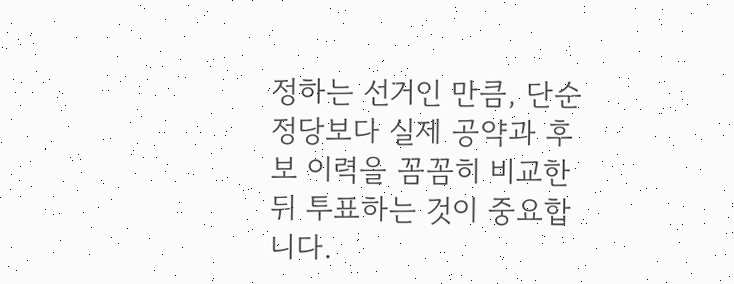정하는 선거인 만큼, 단순 정당보다 실제 공약과 후보 이력을 꼼꼼히 비교한 뒤 투표하는 것이 중요합니다.